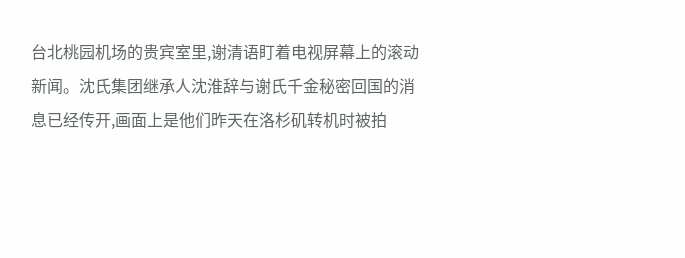台北桃园机场的贵宾室里,谢清语盯着电视屏幕上的滚动新闻。沈氏集团继承人沈淮辞与谢氏千金秘密回国的消息已经传开,画面上是他们昨天在洛杉矶转机时被拍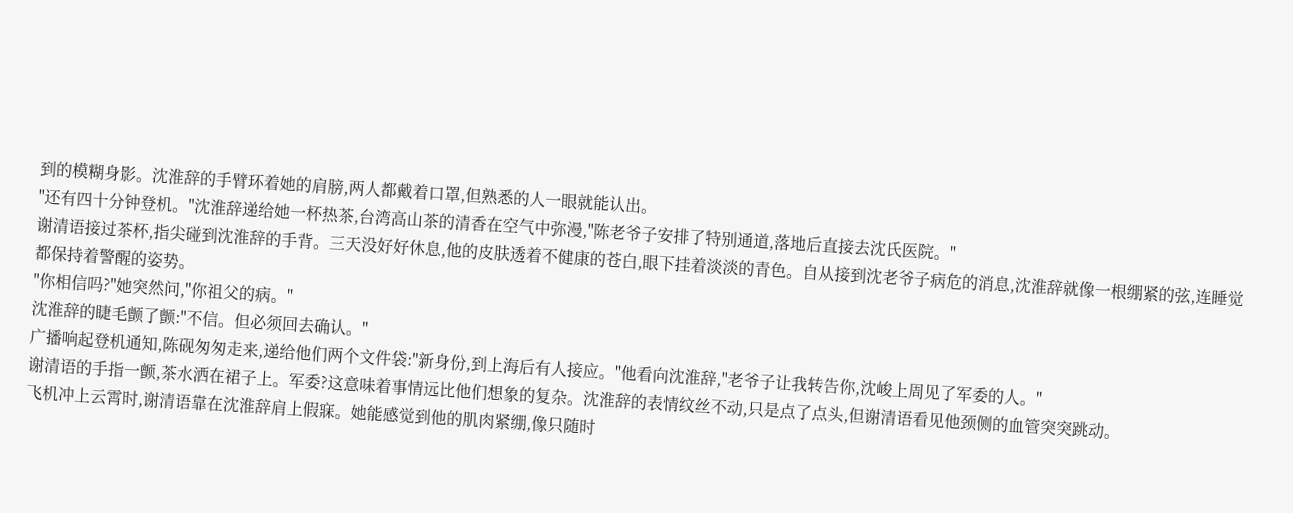到的模糊身影。沈淮辞的手臂环着她的肩膀,两人都戴着口罩,但熟悉的人一眼就能认出。
"还有四十分钟登机。"沈淮辞递给她一杯热茶,台湾高山茶的清香在空气中弥漫,"陈老爷子安排了特别通道,落地后直接去沈氏医院。"
谢清语接过茶杯,指尖碰到沈淮辞的手背。三天没好好休息,他的皮肤透着不健康的苍白,眼下挂着淡淡的青色。自从接到沈老爷子病危的消息,沈淮辞就像一根绷紧的弦,连睡觉都保持着警醒的姿势。
"你相信吗?"她突然问,"你祖父的病。"
沈淮辞的睫毛颤了颤:"不信。但必须回去确认。"
广播响起登机通知,陈砚匆匆走来,递给他们两个文件袋:"新身份,到上海后有人接应。"他看向沈淮辞,"老爷子让我转告你,沈峻上周见了军委的人。"
谢清语的手指一颤,茶水洒在裙子上。军委?这意味着事情远比他们想象的复杂。沈淮辞的表情纹丝不动,只是点了点头,但谢清语看见他颈侧的血管突突跳动。
飞机冲上云霄时,谢清语靠在沈淮辞肩上假寐。她能感觉到他的肌肉紧绷,像只随时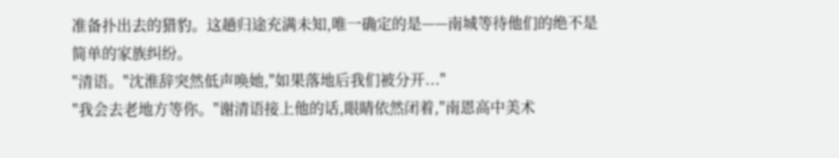准备扑出去的猎豹。这趟归途充满未知,唯一确定的是——南城等待他们的绝不是简单的家族纠纷。
"清语。"沈淮辞突然低声唤她,"如果落地后我们被分开..."
"我会去老地方等你。"谢清语接上他的话,眼睛依然闭着,"南恩高中美术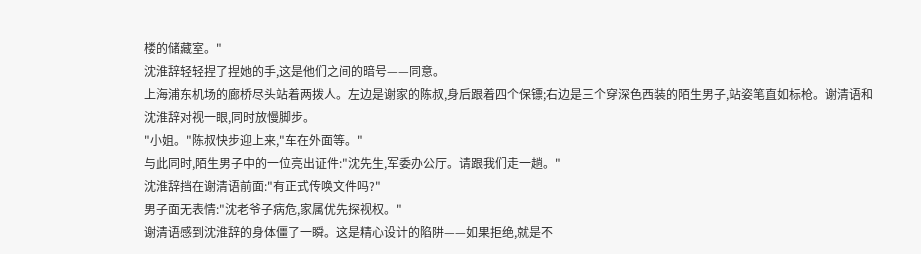楼的储藏室。"
沈淮辞轻轻捏了捏她的手,这是他们之间的暗号——同意。
上海浦东机场的廊桥尽头站着两拨人。左边是谢家的陈叔,身后跟着四个保镖;右边是三个穿深色西装的陌生男子,站姿笔直如标枪。谢清语和沈淮辞对视一眼,同时放慢脚步。
"小姐。"陈叔快步迎上来,"车在外面等。"
与此同时,陌生男子中的一位亮出证件:"沈先生,军委办公厅。请跟我们走一趟。"
沈淮辞挡在谢清语前面:"有正式传唤文件吗?"
男子面无表情:"沈老爷子病危,家属优先探视权。"
谢清语感到沈淮辞的身体僵了一瞬。这是精心设计的陷阱——如果拒绝,就是不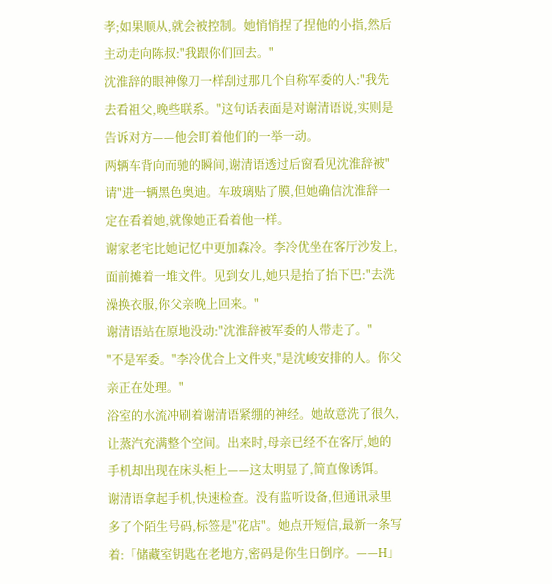孝;如果顺从,就会被控制。她悄悄捏了捏他的小指,然后主动走向陈叔:"我跟你们回去。"
沈淮辞的眼神像刀一样刮过那几个自称军委的人:"我先去看祖父,晚些联系。"这句话表面是对谢清语说,实则是告诉对方——他会盯着他们的一举一动。
两辆车背向而驰的瞬间,谢清语透过后窗看见沈淮辞被"请"进一辆黑色奥迪。车玻璃贴了膜,但她确信沈淮辞一定在看着她,就像她正看着他一样。
谢家老宅比她记忆中更加森冷。李冷优坐在客厅沙发上,面前摊着一堆文件。见到女儿,她只是抬了抬下巴:"去洗澡换衣服,你父亲晚上回来。"
谢清语站在原地没动:"沈淮辞被军委的人带走了。"
"不是军委。"李冷优合上文件夹,"是沈峻安排的人。你父亲正在处理。"
浴室的水流冲刷着谢清语紧绷的神经。她故意洗了很久,让蒸汽充满整个空间。出来时,母亲已经不在客厅,她的手机却出现在床头柜上——这太明显了,简直像诱饵。
谢清语拿起手机,快速检查。没有监听设备,但通讯录里多了个陌生号码,标签是"花店"。她点开短信,最新一条写着:「储藏室钥匙在老地方,密码是你生日倒序。——H」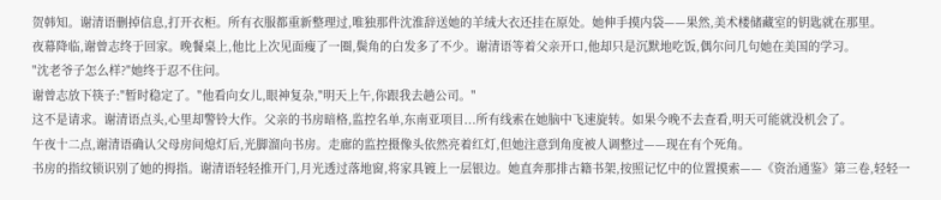贺韩知。谢清语删掉信息,打开衣柜。所有衣服都重新整理过,唯独那件沈淮辞送她的羊绒大衣还挂在原处。她伸手摸内袋——果然,美术楼储藏室的钥匙就在那里。
夜幕降临,谢曾志终于回家。晚餐桌上,他比上次见面瘦了一圈,鬓角的白发多了不少。谢清语等着父亲开口,他却只是沉默地吃饭,偶尔问几句她在美国的学习。
"沈老爷子怎么样?"她终于忍不住问。
谢曾志放下筷子:"暂时稳定了。"他看向女儿,眼神复杂,"明天上午,你跟我去趟公司。"
这不是请求。谢清语点头,心里却警铃大作。父亲的书房暗格,监控名单,东南亚项目...所有线索在她脑中飞速旋转。如果今晚不去查看,明天可能就没机会了。
午夜十二点,谢清语确认父母房间熄灯后,光脚溜向书房。走廊的监控摄像头依然亮着红灯,但她注意到角度被人调整过——现在有个死角。
书房的指纹锁识别了她的拇指。谢清语轻轻推开门,月光透过落地窗,将家具镀上一层银边。她直奔那排古籍书架,按照记忆中的位置摸索——《资治通鉴》第三卷,轻轻一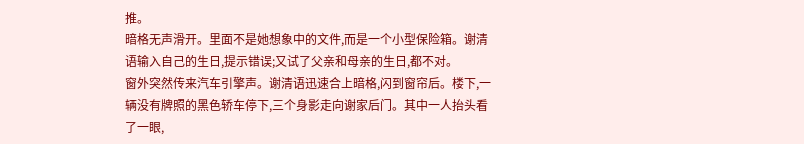推。
暗格无声滑开。里面不是她想象中的文件,而是一个小型保险箱。谢清语输入自己的生日,提示错误;又试了父亲和母亲的生日,都不对。
窗外突然传来汽车引擎声。谢清语迅速合上暗格,闪到窗帘后。楼下,一辆没有牌照的黑色轿车停下,三个身影走向谢家后门。其中一人抬头看了一眼,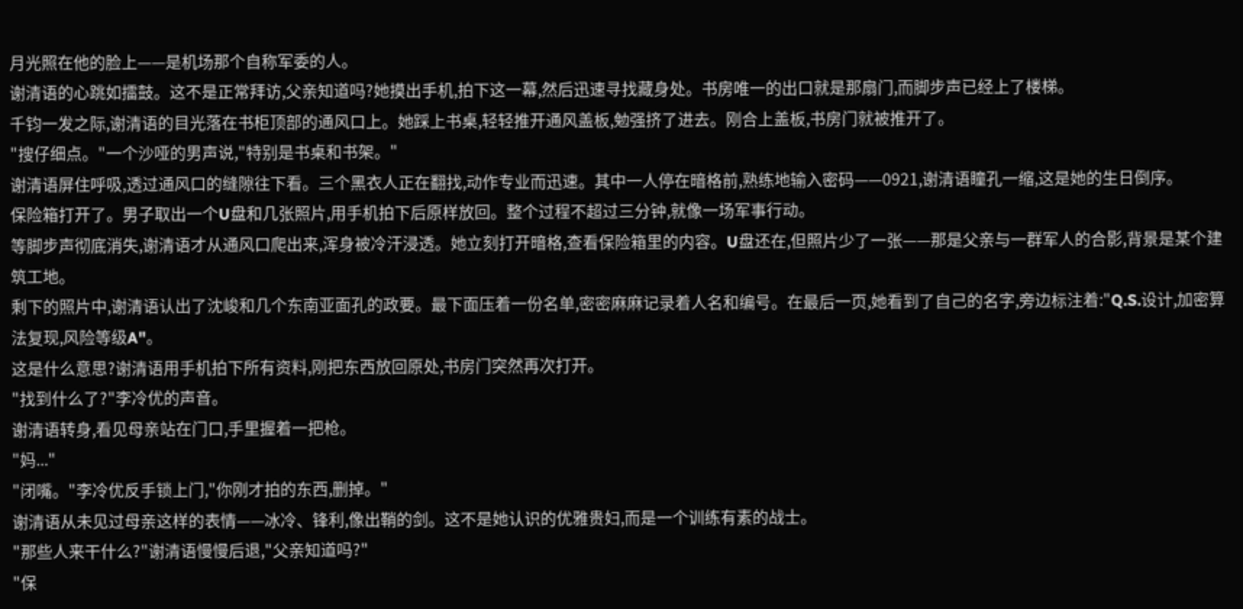月光照在他的脸上——是机场那个自称军委的人。
谢清语的心跳如擂鼓。这不是正常拜访,父亲知道吗?她摸出手机,拍下这一幕,然后迅速寻找藏身处。书房唯一的出口就是那扇门,而脚步声已经上了楼梯。
千钧一发之际,谢清语的目光落在书柜顶部的通风口上。她踩上书桌,轻轻推开通风盖板,勉强挤了进去。刚合上盖板,书房门就被推开了。
"搜仔细点。"一个沙哑的男声说,"特别是书桌和书架。"
谢清语屏住呼吸,透过通风口的缝隙往下看。三个黑衣人正在翻找,动作专业而迅速。其中一人停在暗格前,熟练地输入密码——0921,谢清语瞳孔一缩,这是她的生日倒序。
保险箱打开了。男子取出一个U盘和几张照片,用手机拍下后原样放回。整个过程不超过三分钟,就像一场军事行动。
等脚步声彻底消失,谢清语才从通风口爬出来,浑身被冷汗浸透。她立刻打开暗格,查看保险箱里的内容。U盘还在,但照片少了一张——那是父亲与一群军人的合影,背景是某个建筑工地。
剩下的照片中,谢清语认出了沈峻和几个东南亚面孔的政要。最下面压着一份名单,密密麻麻记录着人名和编号。在最后一页,她看到了自己的名字,旁边标注着:"Q.S.设计,加密算法复现,风险等级A"。
这是什么意思?谢清语用手机拍下所有资料,刚把东西放回原处,书房门突然再次打开。
"找到什么了?"李冷优的声音。
谢清语转身,看见母亲站在门口,手里握着一把枪。
"妈..."
"闭嘴。"李冷优反手锁上门,"你刚才拍的东西,删掉。"
谢清语从未见过母亲这样的表情——冰冷、锋利,像出鞘的剑。这不是她认识的优雅贵妇,而是一个训练有素的战士。
"那些人来干什么?"谢清语慢慢后退,"父亲知道吗?"
"保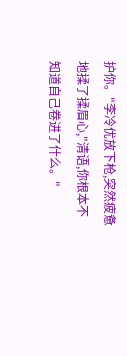护你。"李冷优放下枪,突然疲惫地揉了揉眉心,"清语,你根本不知道自己卷进了什么。"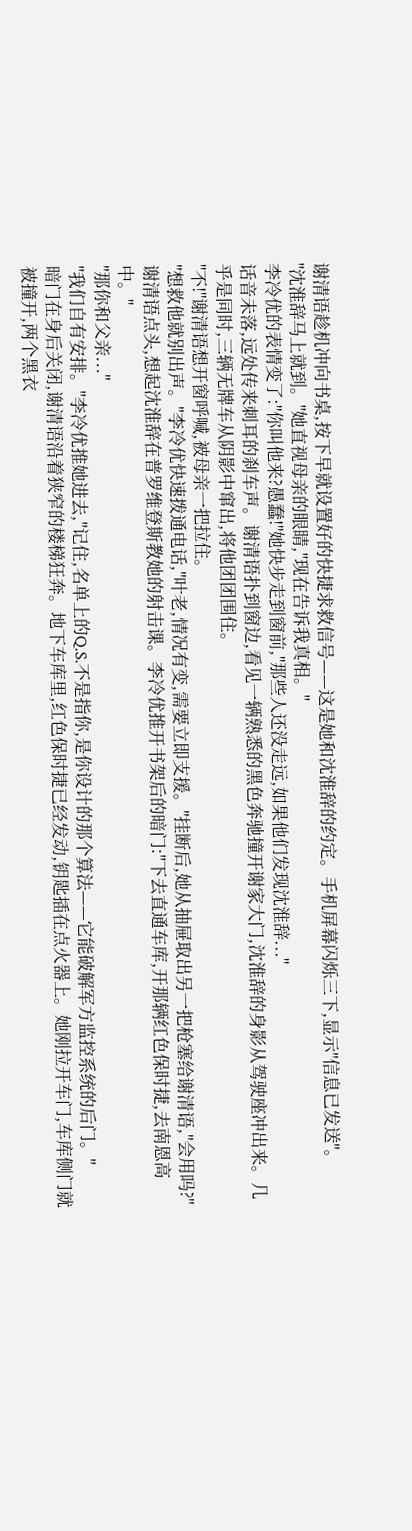谢清语趁机冲向书桌,按下早就设置好的快捷求救信号——这是她和沈淮辞的约定。手机屏幕闪烁三下,显示"信息已发送"。
"沈淮辞马上就到。"她直视母亲的眼睛,"现在告诉我真相。"
李冷优的表情变了:"你叫他来?愚蠢!"她快步走到窗前,"那些人还没走远,如果他们发现沈淮辞..."
话音未落,远处传来刺耳的刹车声。谢清语扑到窗边,看见一辆熟悉的黑色奔驰撞开谢家大门,沈淮辞的身影从驾驶座冲出来。几乎是同时,三辆无牌车从阴影中窜出,将他团团围住。
"不!"谢清语想开窗呼喊,被母亲一把拉住。
"想救他就别出声。"李冷优快速拨通电话,"叶老,情况有变,需要立即支援。"挂断后,她从抽屉取出另一把枪塞给谢清语,"会用吗?"
谢清语点头,想起沈淮辞在普罗维登斯教她的射击课。李冷优推开书架后的暗门:"下去直通车库,开那辆红色保时捷,去南恩高中。"
"那你和父亲..."
"我们自有安排。"李冷优推她进去,"记住,名单上的Q.S.不是指你,是你设计的那个算法——它能破解军方监控系统的后门。"
暗门在身后关闭,谢清语沿着狭窄的楼梯狂奔。地下车库里,红色保时捷已经发动,钥匙插在点火器上。她刚拉开车门,车库侧门就被撞开,两个黑衣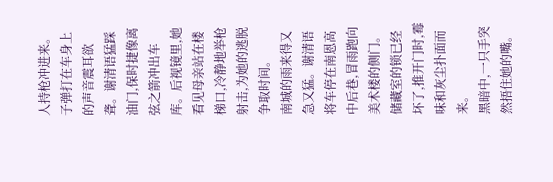人持枪冲进来。
子弹打在车身上的声音震耳欲聋。谢清语猛踩油门,保时捷像离弦之箭冲出车库。后视镜里,她看见母亲站在楼梯口,冷静地举枪射击,为她的逃脱争取时间。
南城的雨来得又急又猛。谢清语将车停在南恩高中后巷,冒雨跑向美术楼的侧门。储藏室的锁已经坏了,推开门时,霉味和灰尘扑面而来。
黑暗中,一只手突然捂住她的嘴。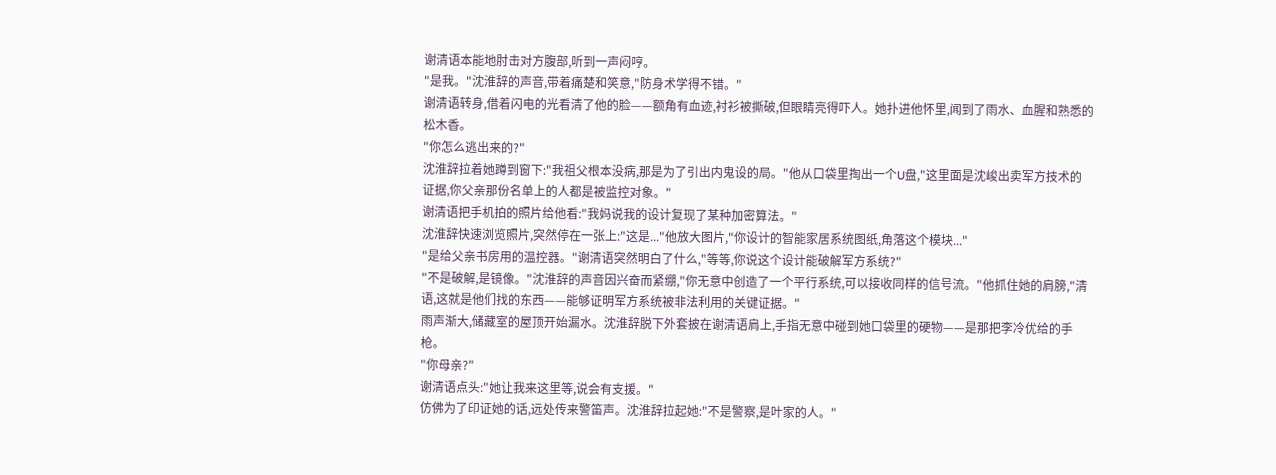谢清语本能地肘击对方腹部,听到一声闷哼。
"是我。"沈淮辞的声音,带着痛楚和笑意,"防身术学得不错。"
谢清语转身,借着闪电的光看清了他的脸——额角有血迹,衬衫被撕破,但眼睛亮得吓人。她扑进他怀里,闻到了雨水、血腥和熟悉的松木香。
"你怎么逃出来的?"
沈淮辞拉着她蹲到窗下:"我祖父根本没病,那是为了引出内鬼设的局。"他从口袋里掏出一个U盘,"这里面是沈峻出卖军方技术的证据,你父亲那份名单上的人都是被监控对象。"
谢清语把手机拍的照片给他看:"我妈说我的设计复现了某种加密算法。"
沈淮辞快速浏览照片,突然停在一张上:"这是..."他放大图片,"你设计的智能家居系统图纸,角落这个模块..."
"是给父亲书房用的温控器。"谢清语突然明白了什么,"等等,你说这个设计能破解军方系统?"
"不是破解,是镜像。"沈淮辞的声音因兴奋而紧绷,"你无意中创造了一个平行系统,可以接收同样的信号流。"他抓住她的肩膀,"清语,这就是他们找的东西——能够证明军方系统被非法利用的关键证据。"
雨声渐大,储藏室的屋顶开始漏水。沈淮辞脱下外套披在谢清语肩上,手指无意中碰到她口袋里的硬物——是那把李冷优给的手枪。
"你母亲?"
谢清语点头:"她让我来这里等,说会有支援。"
仿佛为了印证她的话,远处传来警笛声。沈淮辞拉起她:"不是警察,是叶家的人。"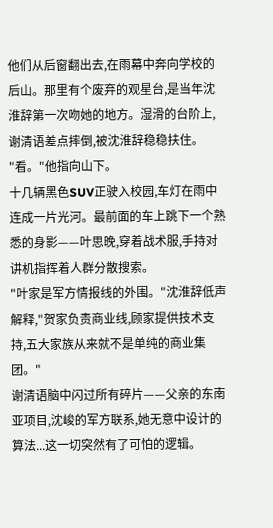他们从后窗翻出去,在雨幕中奔向学校的后山。那里有个废弃的观星台,是当年沈淮辞第一次吻她的地方。湿滑的台阶上,谢清语差点摔倒,被沈淮辞稳稳扶住。
"看。"他指向山下。
十几辆黑色SUV正驶入校园,车灯在雨中连成一片光河。最前面的车上跳下一个熟悉的身影——叶思晚,穿着战术服,手持对讲机指挥着人群分散搜索。
"叶家是军方情报线的外围。"沈淮辞低声解释,"贺家负责商业线,顾家提供技术支持,五大家族从来就不是单纯的商业集团。"
谢清语脑中闪过所有碎片——父亲的东南亚项目,沈峻的军方联系,她无意中设计的算法...这一切突然有了可怕的逻辑。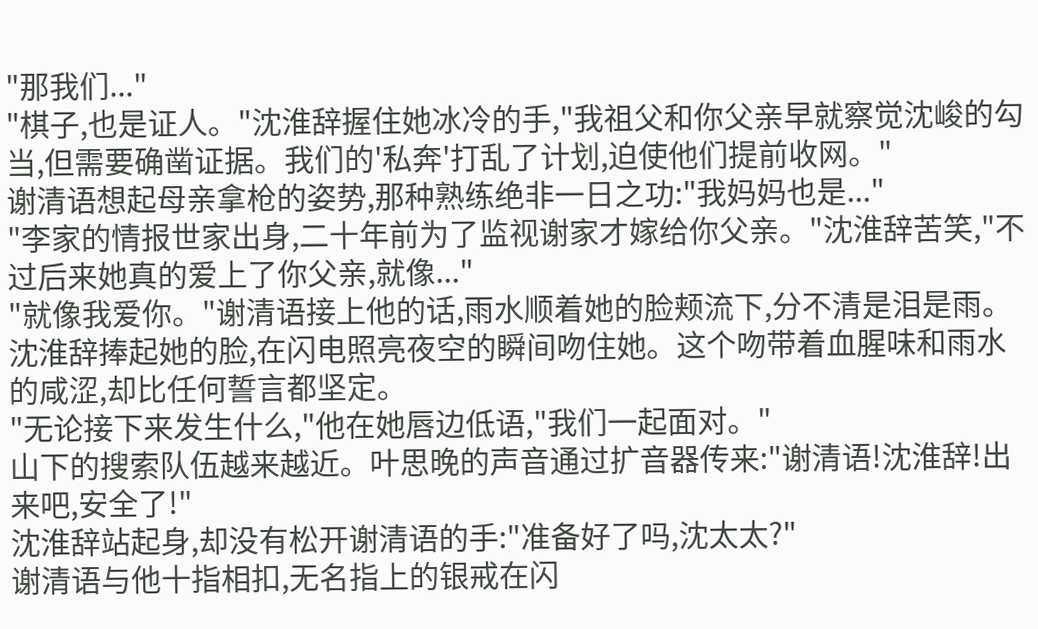"那我们..."
"棋子,也是证人。"沈淮辞握住她冰冷的手,"我祖父和你父亲早就察觉沈峻的勾当,但需要确凿证据。我们的'私奔'打乱了计划,迫使他们提前收网。"
谢清语想起母亲拿枪的姿势,那种熟练绝非一日之功:"我妈妈也是..."
"李家的情报世家出身,二十年前为了监视谢家才嫁给你父亲。"沈淮辞苦笑,"不过后来她真的爱上了你父亲,就像..."
"就像我爱你。"谢清语接上他的话,雨水顺着她的脸颊流下,分不清是泪是雨。
沈淮辞捧起她的脸,在闪电照亮夜空的瞬间吻住她。这个吻带着血腥味和雨水的咸涩,却比任何誓言都坚定。
"无论接下来发生什么,"他在她唇边低语,"我们一起面对。"
山下的搜索队伍越来越近。叶思晚的声音通过扩音器传来:"谢清语!沈淮辞!出来吧,安全了!"
沈淮辞站起身,却没有松开谢清语的手:"准备好了吗,沈太太?"
谢清语与他十指相扣,无名指上的银戒在闪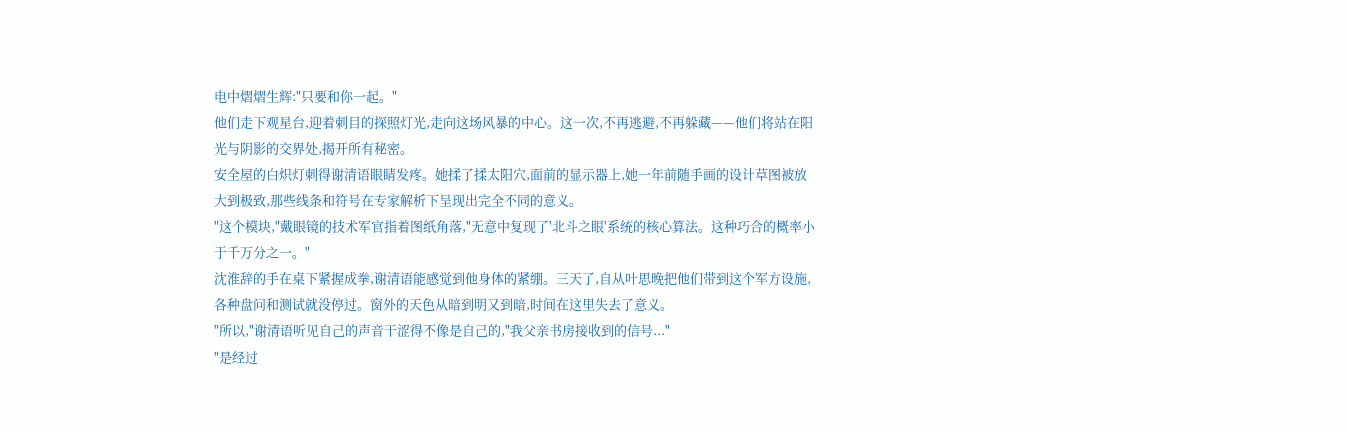电中熠熠生辉:"只要和你一起。"
他们走下观星台,迎着刺目的探照灯光,走向这场风暴的中心。这一次,不再逃避,不再躲藏——他们将站在阳光与阴影的交界处,揭开所有秘密。
安全屋的白炽灯刺得谢清语眼睛发疼。她揉了揉太阳穴,面前的显示器上,她一年前随手画的设计草图被放大到极致,那些线条和符号在专家解析下呈现出完全不同的意义。
"这个模块,"戴眼镜的技术军官指着图纸角落,"无意中复现了'北斗之眼'系统的核心算法。这种巧合的概率小于千万分之一。"
沈淮辞的手在桌下紧握成拳,谢清语能感觉到他身体的紧绷。三天了,自从叶思晚把他们带到这个军方设施,各种盘问和测试就没停过。窗外的天色从暗到明又到暗,时间在这里失去了意义。
"所以,"谢清语听见自己的声音干涩得不像是自己的,"我父亲书房接收到的信号..."
"是经过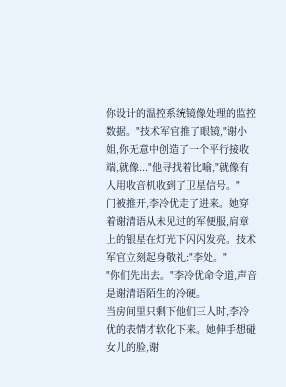你设计的温控系统镜像处理的监控数据。"技术军官推了眼镜,"谢小姐,你无意中创造了一个平行接收端,就像..."他寻找着比喻,"就像有人用收音机收到了卫星信号。"
门被推开,李冷优走了进来。她穿着谢清语从未见过的军便服,肩章上的银星在灯光下闪闪发亮。技术军官立刻起身敬礼:"李处。"
"你们先出去。"李冷优命令道,声音是谢清语陌生的冷硬。
当房间里只剩下他们三人时,李冷优的表情才软化下来。她伸手想碰女儿的脸,谢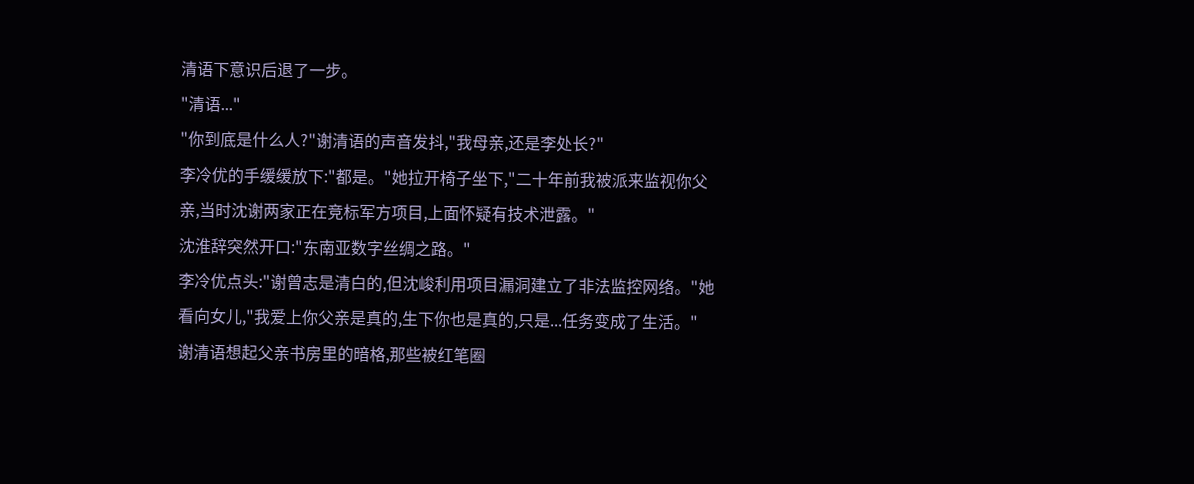清语下意识后退了一步。
"清语..."
"你到底是什么人?"谢清语的声音发抖,"我母亲,还是李处长?"
李冷优的手缓缓放下:"都是。"她拉开椅子坐下,"二十年前我被派来监视你父亲,当时沈谢两家正在竞标军方项目,上面怀疑有技术泄露。"
沈淮辞突然开口:"东南亚数字丝绸之路。"
李冷优点头:"谢曾志是清白的,但沈峻利用项目漏洞建立了非法监控网络。"她看向女儿,"我爱上你父亲是真的,生下你也是真的,只是...任务变成了生活。"
谢清语想起父亲书房里的暗格,那些被红笔圈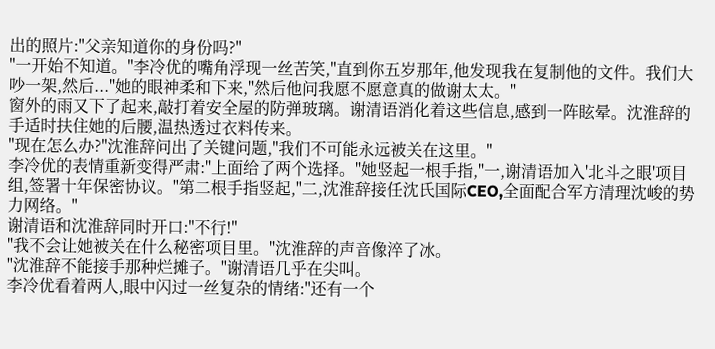出的照片:"父亲知道你的身份吗?"
"一开始不知道。"李冷优的嘴角浮现一丝苦笑,"直到你五岁那年,他发现我在复制他的文件。我们大吵一架,然后..."她的眼神柔和下来,"然后他问我愿不愿意真的做谢太太。"
窗外的雨又下了起来,敲打着安全屋的防弹玻璃。谢清语消化着这些信息,感到一阵眩晕。沈淮辞的手适时扶住她的后腰,温热透过衣料传来。
"现在怎么办?"沈淮辞问出了关键问题,"我们不可能永远被关在这里。"
李冷优的表情重新变得严肃:"上面给了两个选择。"她竖起一根手指,"一,谢清语加入'北斗之眼'项目组,签署十年保密协议。"第二根手指竖起,"二,沈淮辞接任沈氏国际CEO,全面配合军方清理沈峻的势力网络。"
谢清语和沈淮辞同时开口:"不行!"
"我不会让她被关在什么秘密项目里。"沈淮辞的声音像淬了冰。
"沈淮辞不能接手那种烂摊子。"谢清语几乎在尖叫。
李冷优看着两人,眼中闪过一丝复杂的情绪:"还有一个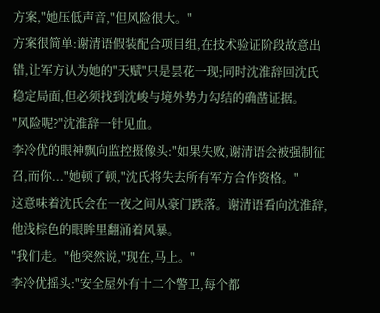方案,"她压低声音,"但风险很大。"
方案很简单:谢清语假装配合项目组,在技术验证阶段故意出错,让军方认为她的"天赋"只是昙花一现;同时沈淮辞回沈氏稳定局面,但必须找到沈峻与境外势力勾结的确凿证据。
"风险呢?"沈淮辞一针见血。
李冷优的眼神飘向监控摄像头:"如果失败,谢清语会被强制征召,而你..."她顿了顿,"沈氏将失去所有军方合作资格。"
这意味着沈氏会在一夜之间从豪门跌落。谢清语看向沈淮辞,他浅棕色的眼眸里翻涌着风暴。
"我们走。"他突然说,"现在,马上。"
李冷优摇头:"安全屋外有十二个警卫,每个都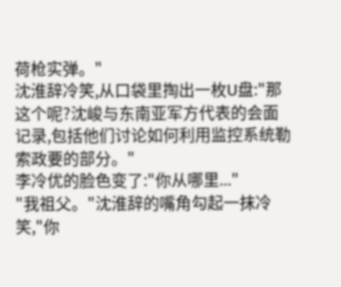荷枪实弹。"
沈淮辞冷笑,从口袋里掏出一枚U盘:"那这个呢?沈峻与东南亚军方代表的会面记录,包括他们讨论如何利用监控系统勒索政要的部分。"
李冷优的脸色变了:"你从哪里..."
"我祖父。"沈淮辞的嘴角勾起一抹冷笑,"你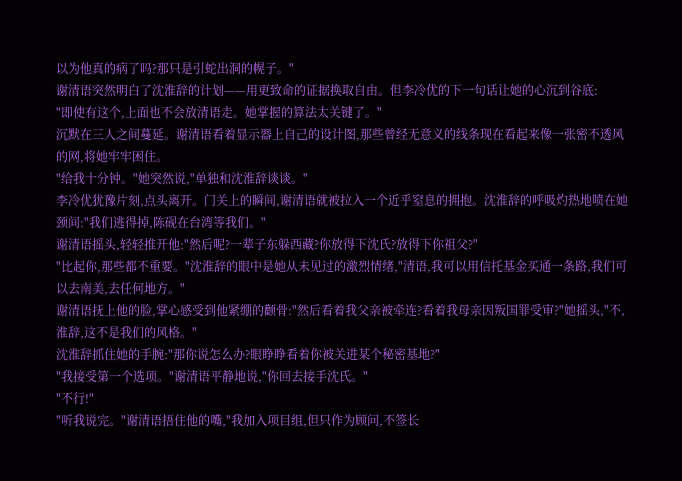以为他真的病了吗?那只是引蛇出洞的幌子。"
谢清语突然明白了沈淮辞的计划——用更致命的证据换取自由。但李冷优的下一句话让她的心沉到谷底:
"即使有这个,上面也不会放清语走。她掌握的算法太关键了。"
沉默在三人之间蔓延。谢清语看着显示器上自己的设计图,那些曾经无意义的线条现在看起来像一张密不透风的网,将她牢牢困住。
"给我十分钟。"她突然说,"单独和沈淮辞谈谈。"
李冷优犹豫片刻,点头离开。门关上的瞬间,谢清语就被拉入一个近乎窒息的拥抱。沈淮辞的呼吸灼热地喷在她颈间:"我们逃得掉,陈砚在台湾等我们。"
谢清语摇头,轻轻推开他:"然后呢?一辈子东躲西藏?你放得下沈氏?放得下你祖父?"
"比起你,那些都不重要。"沈淮辞的眼中是她从未见过的激烈情绪,"清语,我可以用信托基金买通一条路,我们可以去南美,去任何地方。"
谢清语抚上他的脸,掌心感受到他紧绷的颧骨:"然后看着我父亲被牵连?看着我母亲因叛国罪受审?"她摇头,"不,淮辞,这不是我们的风格。"
沈淮辞抓住她的手腕:"那你说怎么办?眼睁睁看着你被关进某个秘密基地?"
"我接受第一个选项。"谢清语平静地说,"你回去接手沈氏。"
"不行!"
"听我说完。"谢清语捂住他的嘴,"我加入项目组,但只作为顾问,不签长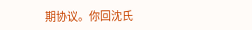期协议。你回沈氏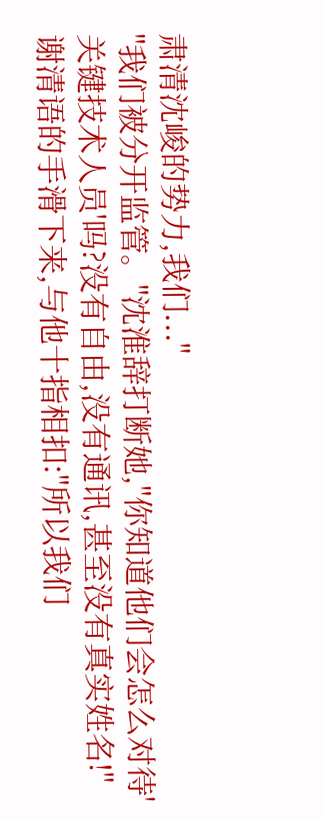肃清沈峻的势力,我们..."
"我们被分开监管。"沈淮辞打断她,"你知道他们会怎么对待'关键技术人员'吗?没有自由,没有通讯,甚至没有真实姓名!"
谢清语的手滑下来,与他十指相扣:"所以我们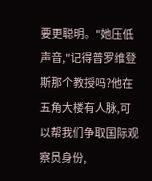要更聪明。"她压低声音,"记得普罗维登斯那个教授吗?他在五角大楼有人脉,可以帮我们争取国际观察员身份,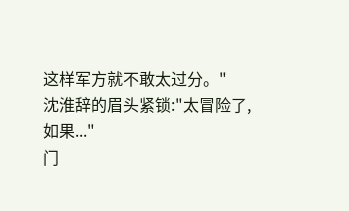这样军方就不敢太过分。"
沈淮辞的眉头紧锁:"太冒险了,如果..."
门